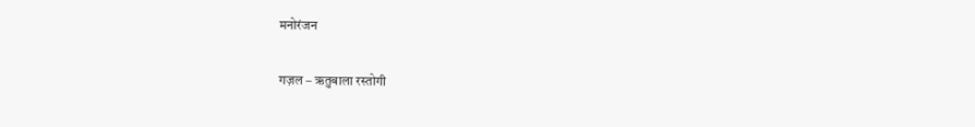मनोरंजन

गज़ल – ऋतुबाला रस्तोगी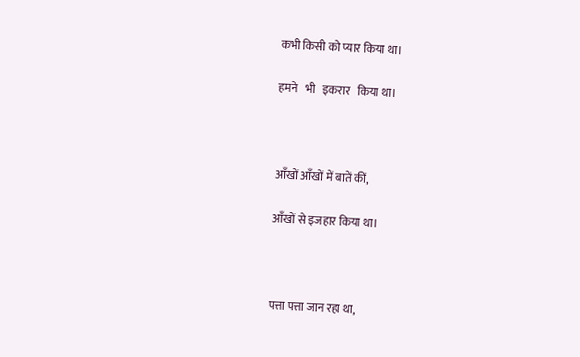कभी किसी को प्यार किया था।

हमने   भी   इकरार   किया था।



आँखों आँखों में बातें कीं,

आँखों से इजहार किया था।



पत्ता पत्ता जान रहा था,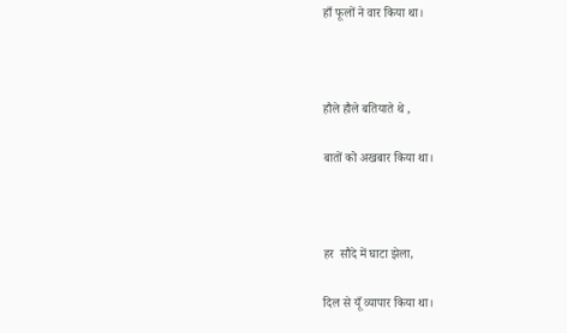हाँ फूलों ने वार किया था।



हौले हौले बतियाते थे ,

बातों को अखबार किया था।



हर  सौदे में घाटा झेला,

दिल से यूँ व्यापार किया था।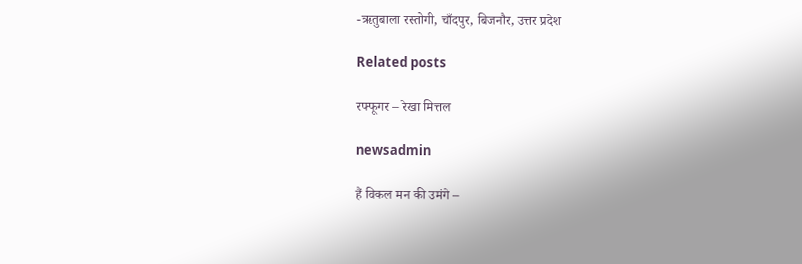-ऋतुबाला रस्तोगी, चाँदपुर, बिजनौर, उत्तर प्रदेश

Related posts

रफ्फूगर – रेखा मित्तल

newsadmin

हैं विकल मन की उमंगे –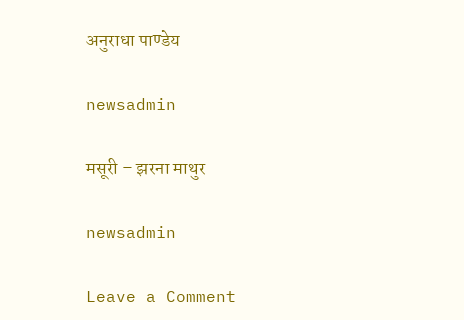अनुराधा पाण्डेय

newsadmin

मसूरी – झरना माथुर

newsadmin

Leave a Comment